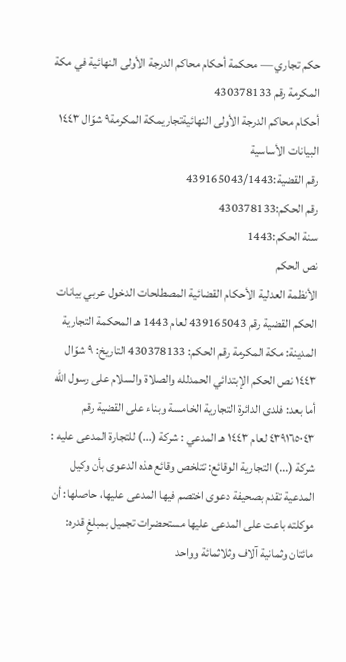حكم تجاري — محكمة أحكام محاكم الدرجة الأولى النهائية في مكة المكرمة رقم 430378133
أحكام محاكم الدرجة الأولى النهائيةتجاريمكة المكرمة٩ شوّال ١٤٤٣
البيانات الأساسية
رقم القضية:439165043/1443
رقم الحكم:430378133
سنة الحكم:1443
نص الحكم
الأنظمة العدلية الأحكام القضائية المصطلحات الدخول عربي بيانات الحكم القضية رقم 439165043 لعام 1443 هـ المحكمة التجارية المدينة: مكة المكرمة رقم الحكم: 430378133 التاريخ: ٩ شوّال ١٤٤٣ نص الحكم الإبتدائي الحمدلله والصلاة والسلام على رسول الله أما بعد: فلدى الدائرة التجارية الخامسة وبناء على القضية رقم ٤٣٩١٦٥٠٤٣ لعام ١٤٤٣ هـ المدعي : شركة (...) للتجارة المدعى عليه : شركة (...) التجارية الوقائع: تتلخص وقائع هذه الدعوى بأن وكيل المدعية تقدم بصحيفة دعوى اختصم فيها المدعى عليها، حاصلها: أن موكلته باعت على المدعى عليها مستحضرات تجميل بمبلغٍ قدره: مائتان وثمانية آلاف وثلاثمائة وواحد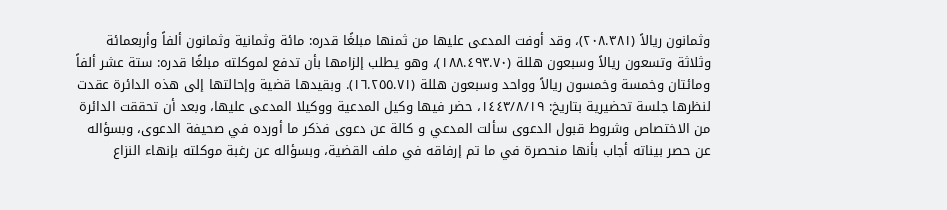وثمانون ريالاً (٢٠٨.٣٨١)، وقد أوفت المدعى عليها من ثمنها مبلغًا قدره: مائة وثمانية وثمانون ألفاً وأربعمائة وثلاثة وتسعون ريالاً وسبعون هللة (١٨٨.٤٩٣.٧٠)، وهو يطلب إلزامها بأن تدفع لموكلته مبلغًا قدره: ستة عشر ألفاً ومائتان وخمسة وخمسون ريالاً وواحد وسبعون هللة (١٦.٢٥٥.٧١). وبقيدها قضية وإحالتها إلى هذه الدائرة عقدت لنظرها جلسة تحضيرية بتاريخ: ١٤٤٣/٨/١٩، حضر فيها وكيل المدعية ووكيلا المدعى عليها، وبعد أن تحققت الدائرة من الاختصاص وشروط قبول الدعوى سألت المدعي و كالة عن دعوى فذكر ما أورده في صحيفة الدعوى، وبسؤاله عن حصر بيناته أجاب بأنها منحصرة في ما تم إرفاقه في ملف القضية، وبسؤاله عن رغبة موكلته بإنهاء النزاع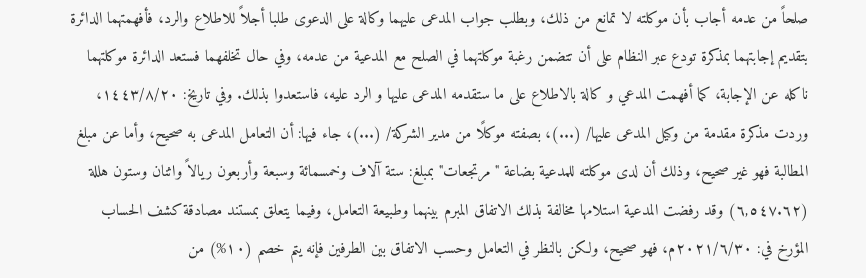صلحاً من عدمه أجاب بأن موكلته لا تمانع من ذلك، وبطلب جواب المدعى عليهما وكالة على الدعوى طلبا أجلاً للاطلاع والرد، فأفهمتهما الدائرة بتقديم إجابتهما بمذكرة تودع عبر النظام على أن تتضمن رغبة موكلتهما في الصلح مع المدعية من عدمه، وفي حال تخلفهما فستعد الدائرة موكلتهما ناكله عن الإجابة، كما أفهمت المدعي و كالة بالاطلاع على ما ستقدمه المدعى عليها و الرد عليه، فاستعدوا بذلك. وفي تاريخ: ١٤٤٣/٨/٢٠، وردت مذكرة مقدمة من وكيل المدعى عليها/ (...)، بصفته موكلًا من مدير الشركة/ (...)، جاء فيها: أن التعامل المدعى به صحيح، وأما عن مبلغ المطالبة فهو غير صحيح، وذلك أن لدى موكلته للمدعية بضاعة "مرتجعات" بمبلغ: ستة آلاف وخمسمائة وسبعة وأربعون ريالاً واثنان وستون هللة (٦,٥٤٧.٦٢) وقد رفضت المدعية استلامها مخالفة بذلك الاتفاق المبرم بينهما وطبيعة التعامل، وفيما يتعلق بمستند مصادقة كشف الحساب المؤرخ في: ٢٠٢١/٦/٣٠م، فهو صحيح، ولكن بالنظر في التعامل وحسب الاتفاق بين الطرفين فإنه يتم خصم (١٠%) من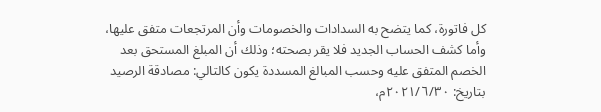كل فاتورة، كما يتضح به السدادات والخصومات وأن المرتجعات متفق عليها، وأما كشف الحساب الجديد فلا يقر بصحته؛ وذلك أن المبلغ المستحق بعد الخصم المتفق عليه وحسب المبالغ المسددة يكون كالتالي: مصادقة الرصيد بتاريخ: ٢٠٢١/٦/٣٠م،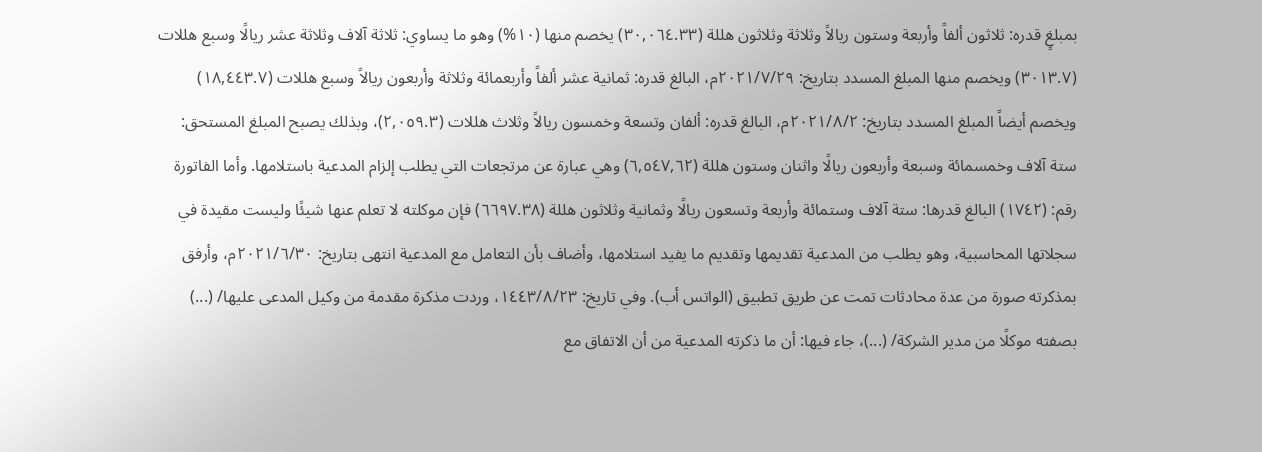بمبلغٍ قدره: ثلاثون ألفاً وأربعة وستون ريالاً وثلاثة وثلاثون هللة (٣٠,٠٦٤.٣٣) يخصم منها (١٠%) وهو ما يساوي: ثلاثة آلاف وثلاثة عشر ريالًا وسبع هللات (٣٠١٣.٧) ويخصم منها المبلغ المسدد بتاريخ: ٢٠٢١/٧/٢٩م، البالغ قدره: ثمانية عشر ألفاً وأربعمائة وثلاثة وأربعون ريالاً وسبع هللات (١٨,٤٤٣.٧) ويخصم أيضاً المبلغ المسدد بتاريخ: ٢٠٢١/٨/٢م، البالغ قدره: ألفان وتسعة وخمسون ريالاً وثلاث هللات (٢,٠٥٩.٣)، وبذلك يصبح المبلغ المستحق: ستة آلاف وخمسمائة وسبعة وأربعون ريالًا واثنان وستون هللة (٦,٥٤٧,٦٢) وهي عبارة عن مرتجعات التي يطلب إلزام المدعية باستلامها. وأما الفاتورة رقم: (١٧٤٢) البالغ قدرها: ستة آلاف وستمائة وأربعة وتسعون ريالًا وثمانية وثلاثون هللة (٦٦٩٧.٣٨) فإن موكلته لا تعلم عنها شيئًا وليست مقيدة في سجلاتها المحاسبية، وهو يطلب من المدعية تقديمها وتقديم ما يفيد استلامها، وأضاف بأن التعامل مع المدعية انتهى بتاريخ: ٢٠٢١/٦/٣٠م، وأرفق بمذكرته صورة من عدة محادثات تمت عن طريق تطبيق (الواتس أب). وفي تاريخ: ١٤٤٣/٨/٢٣، وردت مذكرة مقدمة من وكيل المدعى عليها/ (...) بصفته موكلًا من مدير الشركة/ (...)، جاء فيها: أن ما ذكرته المدعية من أن الاتفاق مع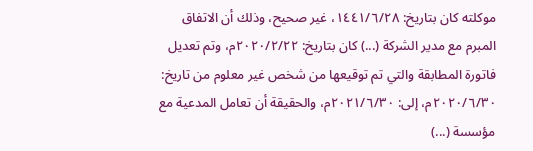موكلته كان بتاريخ: ١٤٤١/٦/٢٨، غير صحيح، وذلك أن الاتفاق المبرم مع مدير الشركة (...) كان بتاريخ: ٢٠٢٠/٢/٢٢م، وتم تعديل فاتورة المطابقة والتي تم توقيعها من شخص غير معلوم من تاريخ: ٢٠٢٠/٦/٣٠م، إلى: ٢٠٢١/٦/٣٠م، والحقيقة أن تعامل المدعية مع مؤسسة (...)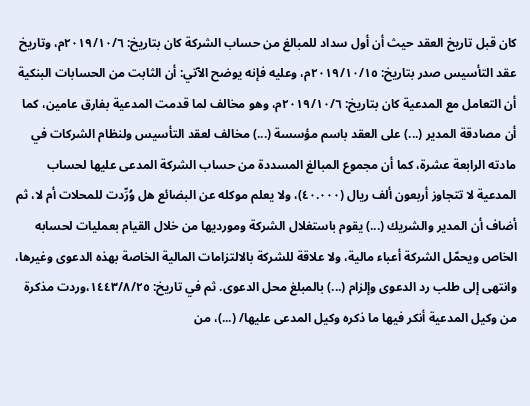كان قبل تاريخ العقد حيث أن أول سداد للمبالغ من حساب الشركة كان بتاريخ: ٢٠١٩/١٠/٦م، وتاريخ عقد التأسيس صدر بتاريخ: ٢٠١٩/١٠/١٥م، وعليه فإنه يوضح الآتي: أن الثابت من الحسابات البنكية أن التعامل مع المدعية كان بتاريخ: ٢٠١٩/١٠/٦م، وهو مخالف لما قدمت المدعية بفارق عامين، كما أن مصادقة المدير (...) على العقد باسم مؤسسة (...) مخالف لعقد التأسيس ولنظام الشركات في مادته الرابعة عشرة، كما أن مجموع المبالغ المسددة من حساب الشركة المدعى عليها لحساب المدعية لا تتجاوز أربعون ألف ريال (٤٠.٠٠٠)، ولا يعلم موكله عن البضائع هل وُرِّدت للمحلات أم لا، ثم أضاف أن المدير والشريك (...) يقوم باستغلال الشركة ومورديها من خلال القيام بعمليات لحسابه الخاص ويحمّل الشركة أعباء مالية، ولا علاقة للشركة بالالتزامات المالية الخاصة بهذه الدعوى وغيرها، وانتهى إلى طلب رد الدعوى وإلزام (...) بالمبلغ محل الدعوى. ثم في تاريخ: ١٤٤٣/٨/٢٥،وردت مذكرة من وكيل المدعية أنكر فيها ما ذكره وكيل المدعى عليها/ (...)، من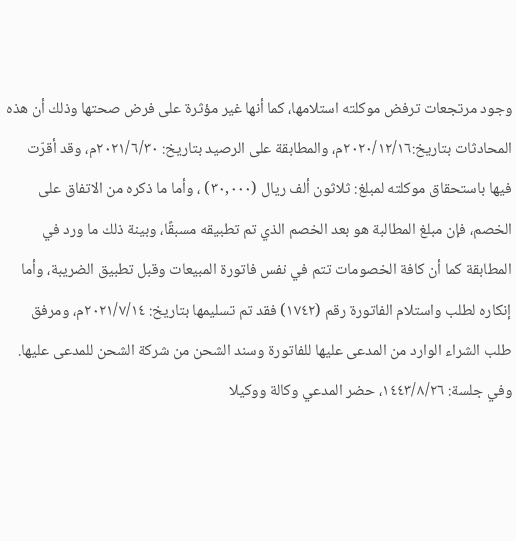وجود مرتجعات ترفض موكلته استلامها، كما أنها غير مؤثرة على فرض صحتها وذلك أن هذه المحادثات بتاريخ:٢٠٢٠/١٢/١٦م، والمطابقة على الرصيد بتاريخ: ٢٠٢١/٦/٣٠م، وقد أقرّت فيها باستحقاق موكلته لمبلغ: ثلاثون ألف ريال (٣٠,٠٠٠) ، وأما ما ذكره من الاتفاق على الخصم، فإن مبلغ المطالبة هو بعد الخصم الذي تم تطبيقه مسبقًا، وبينة ذلك ما ورد في المطابقة كما أن كافة الخصومات تتم في نفس فاتورة المبيعات وقبل تطبيق الضريبة، وأما إنكاره لطلب واستلام الفاتورة رقم (١٧٤٢) فقد تم تسليمها بتاريخ: ٢٠٢١/٧/١٤م، ومرفق طلب الشراء الوارد من المدعى عليها للفاتورة وسند الشحن من شركة الشحن للمدعى عليها. وفي جلسة: ١٤٤٣/٨/٢٦، حضر المدعي وكالة ووكيلا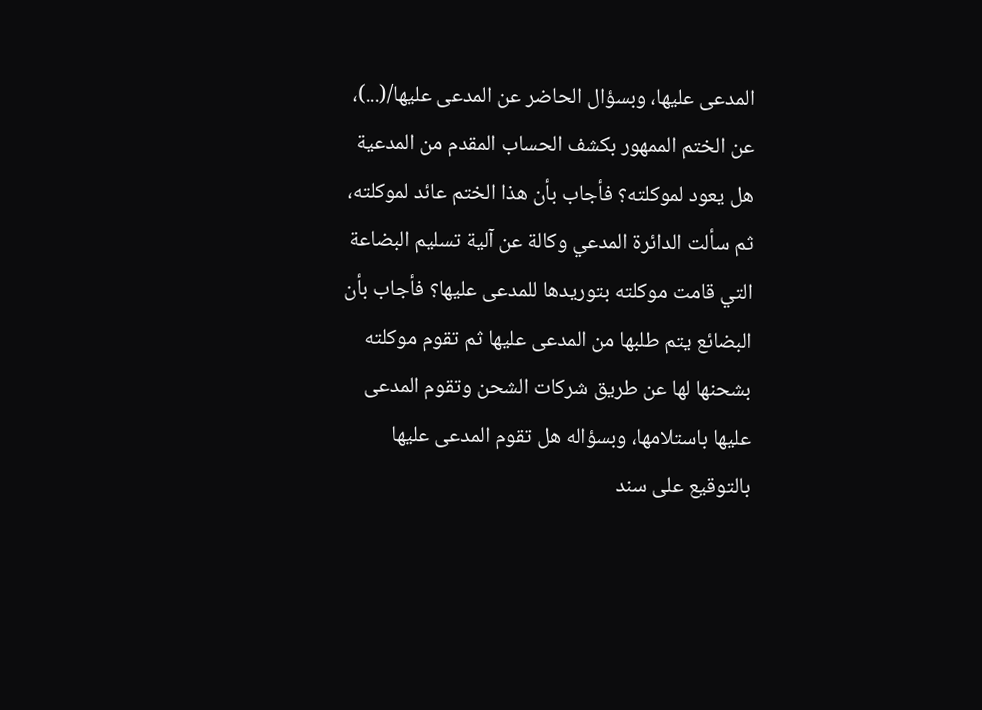المدعى عليها، وبسؤال الحاضر عن المدعى عليها/(...)، عن الختم الممهور بكشف الحساب المقدم من المدعية هل يعود لموكلته؟ فأجاب بأن هذا الختم عائد لموكلته، ثم سألت الدائرة المدعي وكالة عن آلية تسليم البضاعة التي قامت موكلته بتوريدها للمدعى عليها؟ فأجاب بأن البضائع يتم طلبها من المدعى عليها ثم تقوم موكلته بشحنها لها عن طريق شركات الشحن وتقوم المدعى عليها باستلامها، وبسؤاله هل تقوم المدعى عليها بالتوقيع على سند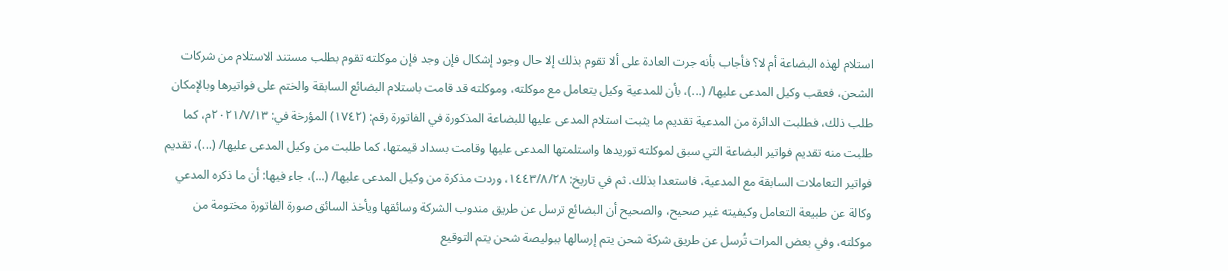استلام لهذه البضاعة أم لا؟ فأجاب بأنه جرت العادة على ألا تقوم بذلك إلا حال وجود إشكال فإن وجد فإن موكلته تقوم بطلب مستند الاستلام من شركات الشحن، فعقب وكيل المدعى عليها/ (...)، بأن للمدعية وكيل يتعامل مع موكلته، وموكلته قد قامت باستلام البضائع السابقة والختم على فواتيرها وبالإمكان طلب ذلك، فطلبت الدائرة من المدعية تقديم ما يثبت استلام المدعى عليها للبضاعة المذكورة في الفاتورة رقم: (١٧٤٢) المؤرخة في: ٢٠٢١/٧/١٣م، كما طلبت منه تقديم فواتير البضاعة التي سبق لموكلته توريدها واستلمتها المدعى عليها وقامت بسداد قيمتها، كما طلبت من وكيل المدعى عليها/ (...)، تقديم فواتير التعاملات السابقة مع المدعية، فاستعدا بذلك. ثم في تاريخ: ١٤٤٣/٨/٢٨، وردت مذكرة من وكيل المدعى عليها/ (...)، جاء فيها: أن ما ذكره المدعي وكالة عن طبيعة التعامل وكيفيته غير صحيح، والصحيح أن البضائع ترسل عن طريق مندوب الشركة وسائقها ويأخذ السائق صورة الفاتورة مختومة من موكلته، وفي بعض المرات تُرسل عن طريق شركة شحن يتم إرسالها ببوليصة شحن يتم التوقيع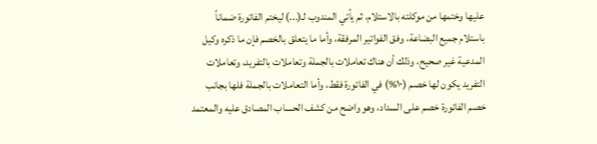عليها وختمها من موكلته بالاستلام، ثم يأتي المندوب لـ(...) ليختم الفاتورة ضماناً باستلام جميع البضاعة، وفق الفواتير المرفقة، وأما ما يتعلق بالخصم فإن ما ذكره وكيل المدعية غير صحيح، وذلك أن هناك تعاملات بالجملة وتعاملات بالتفريد، وتعاملات التفريد يكون لها خصم (١٠%) في الفاتورة فقط، وأما التعاملات بالجملة فلها بجانب خصم الفاتورة خصم على السداد، وهو واضح من كشف الحساب المصادق عليه والمعتمد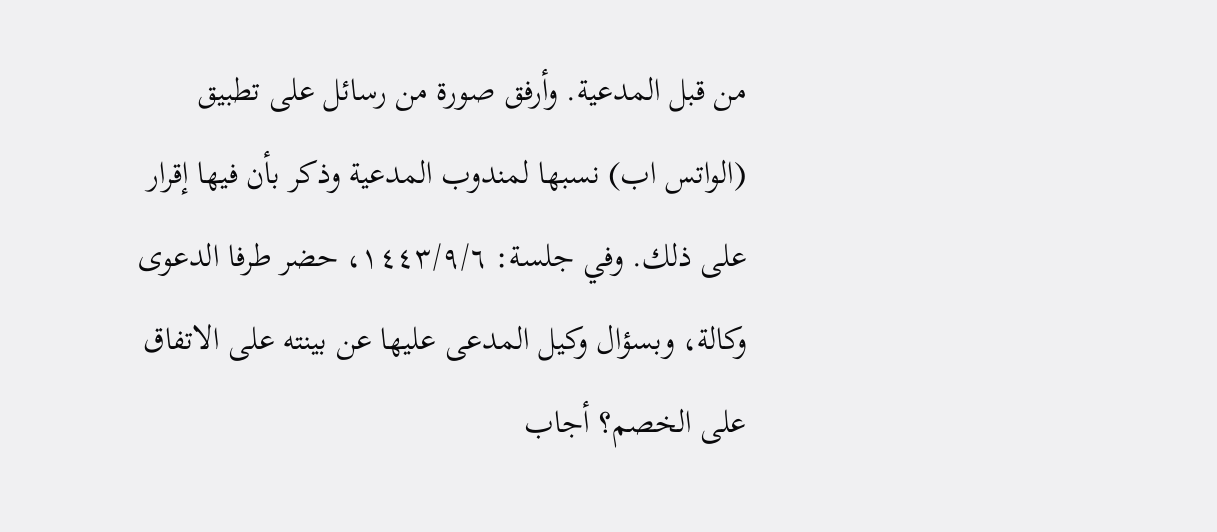من قبل المدعية. وأرفق صورة من رسائل على تطبيق (الواتس اب) نسبها لمندوب المدعية وذكر بأن فيها إقرار على ذلك. وفي جلسة: ١٤٤٣/٩/٦، حضر طرفا الدعوى وكالة، وبسؤال وكيل المدعى عليها عن بينته على الاتفاق على الخصم؟ أجاب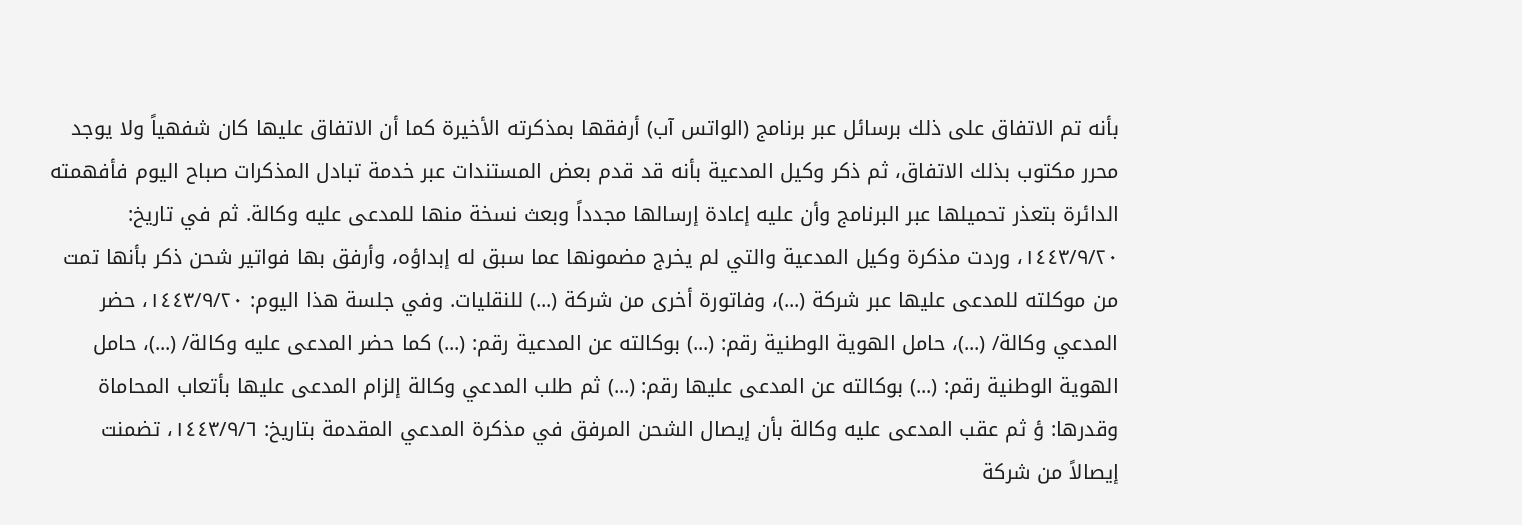بأنه تم الاتفاق على ذلك برسائل عبر برنامج (الواتس آب) أرفقها بمذكرته الأخيرة كما أن الاتفاق عليها كان شفهياً ولا يوجد محرر مكتوب بذلك الاتفاق، ثم ذكر وكيل المدعية بأنه قد قدم بعض المستندات عبر خدمة تبادل المذكرات صباح اليوم فأفهمته الدائرة بتعذر تحميلها عبر البرنامج وأن عليه إعادة إرسالها مجدداً وبعث نسخة منها للمدعى عليه وكالة. ثم في تاريخ: ١٤٤٣/٩/٢٠، وردت مذكرة وكيل المدعية والتي لم يخرج مضمونها عما سبق له إبداؤه، وأرفق بها فواتير شحن ذكر بأنها تمت من موكلته للمدعى عليها عبر شركة (...)، وفاتورة أخرى من شركة (...) للنقليات. وفي جلسة هذا اليوم: ١٤٤٣/٩/٢٠، حضر المدعي وكالة/ (...)، حامل الهوية الوطنية رقم: (...) بوكالته عن المدعية رقم: (...) كما حضر المدعى عليه وكالة/ (...)، حامل الهوية الوطنية رقم: (...) بوكالته عن المدعى عليها رقم: (...) ثم طلب المدعي وكالة إلزام المدعى عليها بأتعاب المحاماة وقدرها: ؤ ثم عقب المدعى عليه وكالة بأن إيصال الشحن المرفق في مذكرة المدعي المقدمة بتاريخ: ١٤٤٣/٩/٦، تضمنت إيصالاً من شركة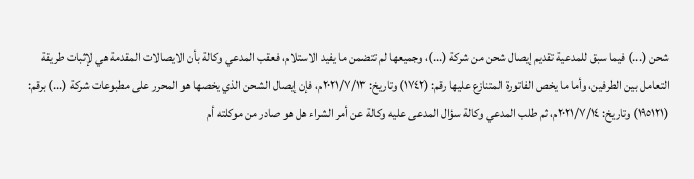شحن (...) فيما سبق للمدعية تقديم إيصال شحن من شركة (...)، وجميعها لم تتضمن ما يفيد الاستلام، فعقب المدعي وكالة بأن الايصالات المقدمة هي لإثبات طريقة التعامل بين الطرفين، وأما ما يخص الفاتورة المتنازع عليها رقم: (١٧٤٢) وتاريخ: ٢٠٢١/٧/١٣م، فإن إيصال الشحن الذي يخصها هو المحرر على مطبوعات شركة (...) برقم: (١٩٥١٢١) وتاريخ: ٢٠٢١/٧/١٤م، ثم طلب المدعي وكالة سؤال المدعى عليه وكالة عن أمر الشراء هل هو صادر من موكلته أم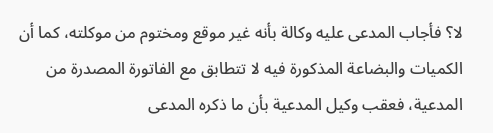لا؟ فأجاب المدعى عليه وكالة بأنه غير موقع ومختوم من موكلته، كما أن الكميات والبضاعة المذكورة فيه لا تتطابق مع الفاتورة المصدرة من المدعية، فعقب وكيل المدعية بأن ما ذكره المدعى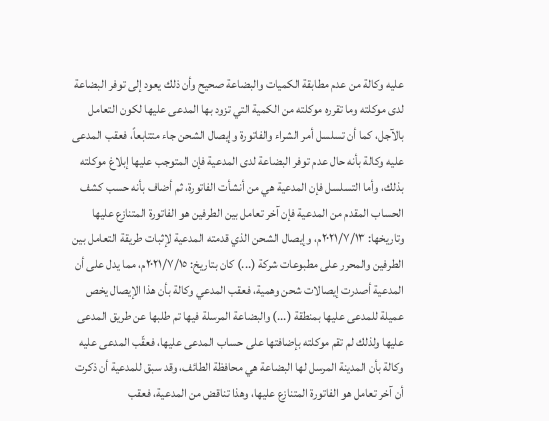عليه وكالة من عدم مطابقة الكميات والبضاعة صحيح وأن ذلك يعود إلى توفر البضاعة لدى موكلته وما تقرره موكلته من الكمية التي تزود بها المدعى عليها لكون التعامل بالآجل، كما أن تسلسل أمر الشراء والفاتورة وإيصال الشحن جاء متتابعاً، فعقب المدعى عليه وكالة بأنه حال عدم توفر البضاعة لدى المدعية فإن المتوجب عليها إبلاغ موكلته بذلك، وأما التسلسل فإن المدعية هي من أنشأت الفاتورة، ثم أضاف بأنه حسب كشف الحساب المقدم من المدعية فإن آخر تعامل بين الطرفين هو الفاتورة المتنازع عليها وتاريخها: ٢٠٢١/٧/١٣م، وإيصال الشحن الذي قدمته المدعية لإثبات طريقة التعامل بين الطرفين والمحرر على مطبوعات شركة (...) كان بتاريخ: ٢٠٢١/٧/١٥م، مما يدل على أن المدعية أصدرت إيصالات شحن وهمية، فعقب المدعي وكالة بأن هذا الإيصال يخص عميلة للمدعى عليها بمنطقة (...) والبضاعة المرسلة فيها تم طلبها عن طريق المدعى عليها ولذلك لم تقم موكلته بإضافتها على حساب المدعى عليها، فعقّب المدعى عليه وكالة بأن المدينة المرسل لها البضاعة هي محافظة الطائف، وقد سبق للمدعية أن ذكرت أن آخر تعامل هو الفاتورة المتنازع عليها، وهذا تناقض من المدعية، فعقب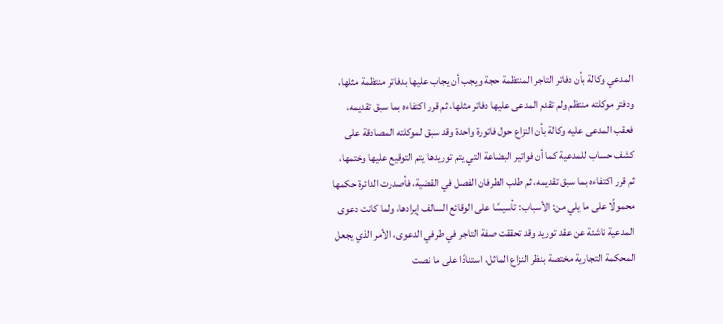المدعي وكالة بأن دفاتر التاجر المنتظمة حجة ويجب أن يجاب عليها بدفاتر منتظمة مثلها، ودفتر موكلته منتظم ولم تقدم المدعى عليها دفاتر مثلها، ثم قرر اكتفاءه بما سبق تقديمه، فعقب المدعى عليه وكالة بأن النزاع حول فاتورة واحدة وقد سبق لموكلته المصادقة على كشف حساب للمدعية كما أن فواتير البضاعة التي يتم توريدها يتم التوقيع عليها وختمها، ثم قرر اكتفاءه بما سبق تقديمه، ثم طلب الطرفان الفصل في القضية، فأصدرت الدائرة حكمها محمولًا على ما يلي من: الأسباب: تأسيسًا على الوقائع السالف إيرادها، ولما كانت دعوى المدعية ناشئة عن عقد توريد وقد تحققت صفة التاجر في طرفي الدعوى، الأمر الذي يجعل المحكمة التجارية مختصة بنظر النزاع الماثل، استنادًا على ما نصت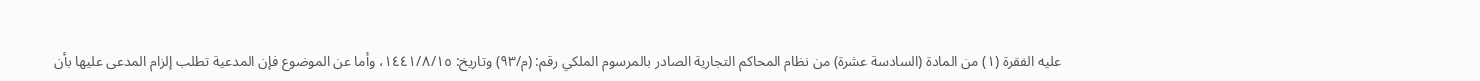عليه الفقرة (١) من المادة (السادسة عشرة) من نظام المحاكم التجارية الصادر بالمرسوم الملكي رقم: (م/٩٣) وتاريخ: ١٤٤١/٨/١٥، وأما عن الموضوع فإن المدعية تطلب إلزام المدعى عليها بأن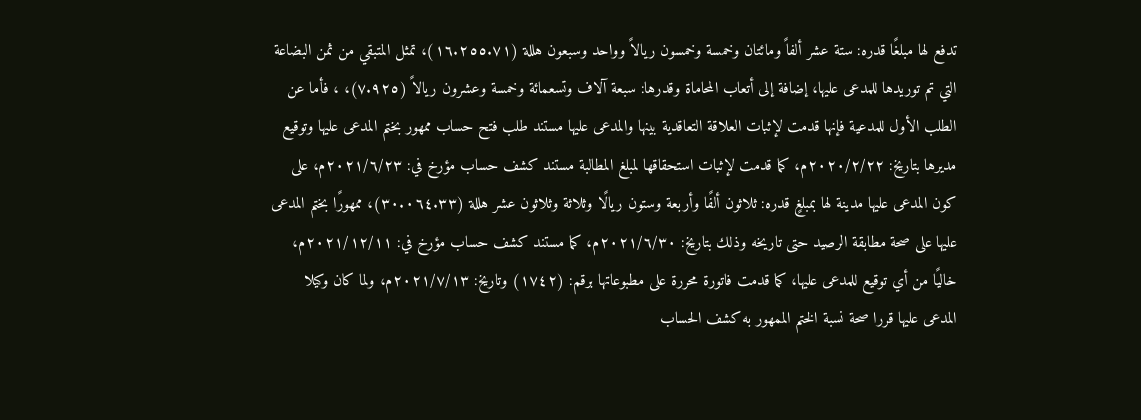تدفع لها مبلغًا قدره: ستة عشر ألفاً ومائتان وخمسة وخمسون ريالاً وواحد وسبعون هللة (١٦.٢٥٥.٧١)، تمثل المتبقي من ثمن البضاعة التي تم توريدها للمدعى عليها، إضافة إلى أتعاب المحاماة وقدرها: سبعة آلاف وتسعمائة وخمسة وعشرون ريالاً (٧.٩٢٥)، ، فأما عن الطلب الأول للمدعية فإنها قدمت لإثبات العلاقة التعاقدية بينها والمدعى عليها مستند طلب فتح حساب ممهور بختم المدعى عليها وتوقيع مديرها بتاريخ: ٢٠٢٠/٢/٢٢م، كما قدمت لإثبات استحقاقها لمبلغ المطالبة مستند كشف حساب مؤرخ في: ٢٠٢١/٦/٢٣م، على كون المدعى عليها مدينة لها بمبلغٍ قدره: ثلاثون ألفًا وأربعة وستون ريالًا وثلاثة وثلاثون عشر هللة (٣٠.٠٦٤.٣٣)، ممهورًا بختم المدعى عليها على صحة مطابقة الرصيد حتى تاريخه وذلك بتاريخ: ٢٠٢١/٦/٣٠م، كما مستند كشف حساب مؤرخ في: ٢٠٢١/١٢/١١م، خاليًا من أي توقيع للمدعى عليها، كما قدمت فاتورة محررة على مطبوعاتها برقم: (١٧٤٢) وتاريخ: ٢٠٢١/٧/١٣م، ولما كان وكيلا المدعى عليها قررا صحة نسبة الختم الممهور به كشف الحساب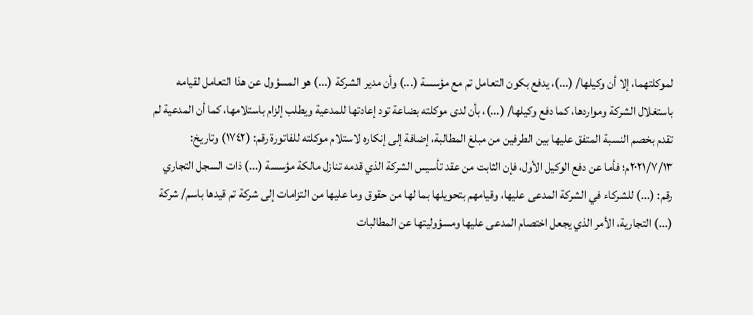لموكلتهما، إلا أن وكيلها/ (...)، يدفع بكون التعامل تم مع مؤسسة (...) وأن مدير الشركة (...) هو المسؤول عن هذا التعامل لقيامه باستغلال الشركة ومواردها، كما دفع وكيلها/ (...)، بأن لدى موكلته بضاعة تود إعادتها للمدعية ويطلب إلزام باستلامها، كما أن المدعية لم تقدم بخصم النسبة المتفق عليها بين الطرفين من مبلغ المطالبة، إضافة إلى إنكاره لاستلام موكلته للفاتورة رقم: (١٧٤٢) وتاريخ: ٢٠٢١/٧/١٣م؛ فأما عن دفع الوكيل الأول، فإن الثابت من عقد تأسيس الشركة الذي قدمه تنازل مالكة مؤسسة (...) ذات السجل التجاري رقم: (...) للشركاء في الشركة المدعى عليها، وقيامهم بتحويلها بما لها من حقوق وما عليها من التزامات إلى شركة تم قيدها باسم/ شركة (...) التجارية، الأمر الذي يجعل اختصام المدعى عليها ومسؤوليتها عن المطالبات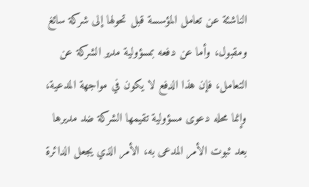الناشئة عن تعامل المؤسسة قبل تحولها إلى شركة سائغ ومقبول، وأما عن دفعه بمسؤولية مدير الشركة عن التعامل، فإن هذا الدفع لا يكون في مواجهة المدعية، وإنما محله دعوى مسؤولية تقيمها الشركة ضد مديرها بعد ثبوت الأمر المدعى به، الأمر الذي يجعل الدائرة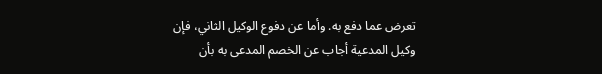تعرض عما دفع به. وأما عن دفوع الوكيل الثاني، فإن وكيل المدعية أجاب عن الخصم المدعى به بأن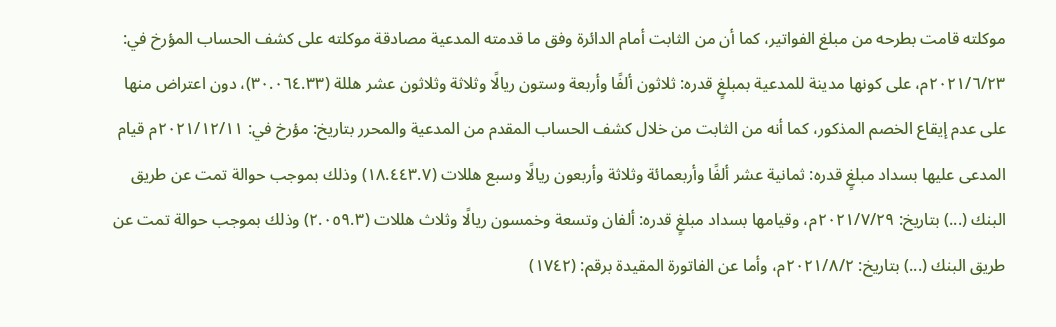موكلته قامت بطرحه من مبلغ الفواتير، كما أن من الثابت أمام الدائرة وفق ما قدمته المدعية مصادقة موكلته على كشف الحساب المؤرخ في: ٢٠٢١/٦/٢٣م، على كونها مدينة للمدعية بمبلغٍ قدره: ثلاثون ألفًا وأربعة وستون ريالًا وثلاثة وثلاثون عشر هللة (٣٠.٠٦٤.٣٣)، دون اعتراض منها على عدم إيقاع الخصم المذكور، كما أنه من الثابت من خلال كشف الحساب المقدم من المدعية والمحرر بتاريخ: مؤرخ في: ٢٠٢١/١٢/١١م قيام المدعى عليها بسداد مبلغٍ قدره: ثمانية عشر ألفًا وأربعمائة وثلاثة وأربعون ريالًا وسبع هللات (١٨.٤٤٣.٧) وذلك بموجب حوالة تمت عن طريق البنك (...) بتاريخ: ٢٠٢١/٧/٢٩م، وقيامها بسداد مبلغٍ قدره: ألفان وتسعة وخمسون ريالًا وثلاث هللات (٢.٠٥٩.٣) وذلك بموجب حوالة تمت عن طريق البنك (...) بتاريخ: ٢٠٢١/٨/٢م، وأما عن الفاتورة المقيدة برقم: (١٧٤٢)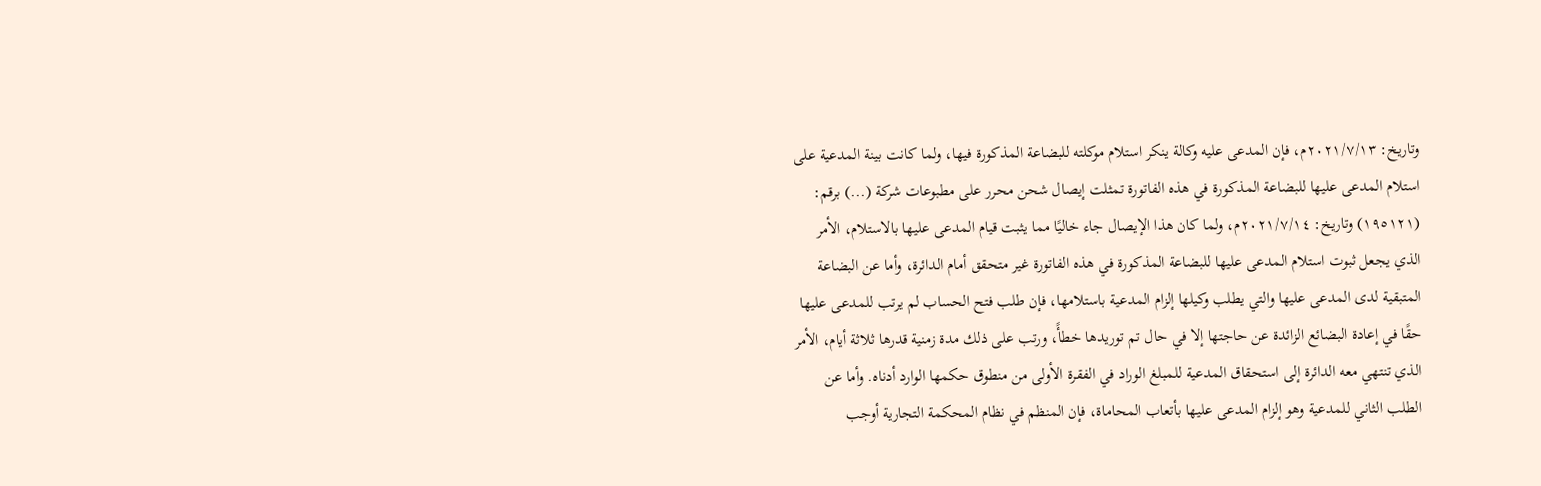وتاريخ: ٢٠٢١/٧/١٣م، فإن المدعى عليه وكالة ينكر استلام موكلته للبضاعة المذكورة فيها، ولما كانت بينة المدعية على استلام المدعى عليها للبضاعة المذكورة في هذه الفاتورة تمثلت إيصال شحن محرر على مطبوعات شركة (...) برقم: (١٩٥١٢١) وتاريخ: ٢٠٢١/٧/١٤م، ولما كان هذا الإيصال جاء خاليًا مما يثبت قيام المدعى عليها بالاستلام، الأمر الذي يجعل ثبوت استلام المدعى عليها للبضاعة المذكورة في هذه الفاتورة غير متحقق أمام الدائرة، وأما عن البضاعة المتبقية لدى المدعى عليها والتي يطلب وكيلها إلزام المدعية باستلامها، فإن طلب فتح الحساب لم يرتب للمدعى عليها حقًا في إعادة البضائع الزائدة عن حاجتها إلا في حال تم توريدها خطأً، ورتب على ذلك مدة زمنية قدرها ثلاثة أيام، الأمر الذي تنتهي معه الدائرة إلى استحقاق المدعية للمبلغ الوراد في الفقرة الأولى من منطوق حكمها الوارد أدناه. وأما عن الطلب الثاني للمدعية وهو إلزام المدعى عليها بأتعاب المحاماة، فإن المنظم في نظام المحكمة التجارية أوجب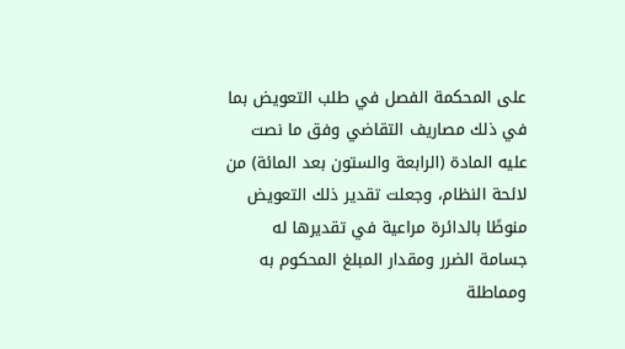على المحكمة الفصل في طلب التعويض بما في ذلك مصاريف التقاضي وفق ما نصت عليه المادة (الرابعة والستون بعد المائة) من لائحة النظام، وجعلت تقدير ذلك التعويض منوطًا بالدائرة مراعية في تقديرها له جسامة الضرر ومقدار المبلغ المحكوم به ومماطلة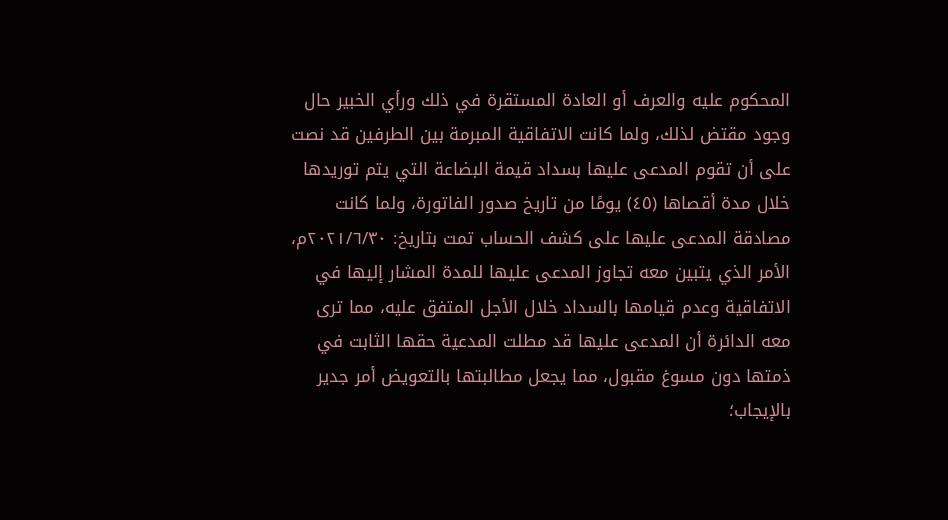المحكوم عليه والعرف أو العادة المستقرة في ذلك ورأي الخبير حال وجود مقتض لذلك، ولما كانت الاتفاقية المبرمة بين الطرفين قد نصت على أن تقوم المدعى عليها بسداد قيمة البضاعة التي يتم توريدها خلال مدة أقصاها (٤٥) يومًا من تاريخ صدور الفاتورة، ولما كانت مصادقة المدعى عليها على كشف الحساب تمت بتاريخ: ٢٠٢١/٦/٣٠م، الأمر الذي يتبين معه تجاوز المدعى عليها للمدة المشار إليها في الاتفاقية وعدم قيامها بالسداد خلال الأجل المتفق عليه، مما ترى معه الدائرة أن المدعى عليها قد مطلت المدعية حقها الثابت في ذمتها دون مسوغ مقبول، مما يجعل مطالبتها بالتعويض أمر جدير بالإيجاب؛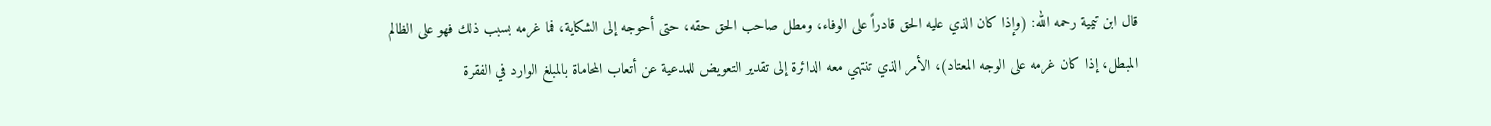قال ابن تيمية رحمه الله: (وإذا كان الذي عليه الحق قادراً على الوفاء، ومطل صاحب الحق حقه، حتى أحوجه إلى الشكاية، فما غرمه بسبب ذلك فهو على الظالم المبطل، إذا كان غرمه على الوجه المعتاد)، الأمر الذي تنتهي معه الدائرة إلى تقدير التعويض للمدعية عن أتعاب المحاماة بالمبلغ الوارد في الفقرة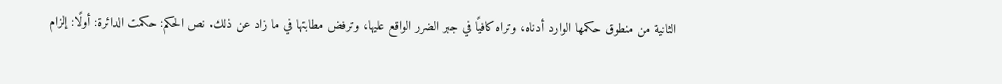الثانية من منطوق حكمها الوارد أدناه، وتراه كافيًا في جبر الضرر الواقع عليها، وترفض مطابتها في ما زاد عن ذلك. نص الحكم: حكمت الدائرة: أولًا: إلزام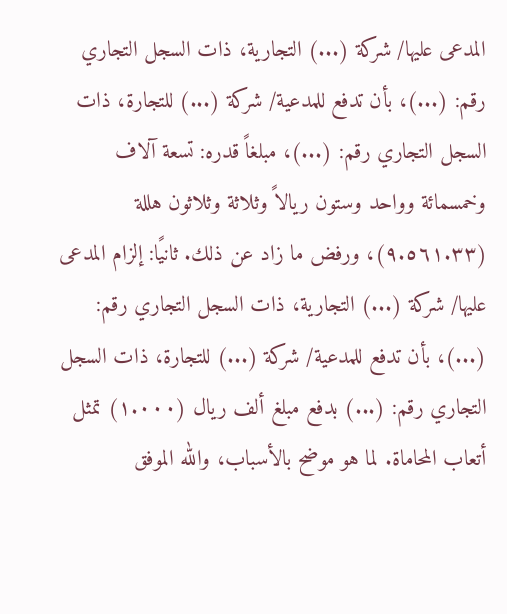المدعى عليها/ شركة (...) التجارية، ذات السجل التجاري رقم: (...)، بأن تدفع للمدعية/ شركة (...) للتجارة، ذات السجل التجاري رقم: (...)، مبلغاً قدره: تسعة آلاف وخمسمائة وواحد وستون ريالاً وثلاثة وثلاثون هللة (٩.٥٦١.٣٣)، ورفض ما زاد عن ذلك. ثانيًا: إلزام المدعى عليها/ شركة (...) التجارية، ذات السجل التجاري رقم: (...)، بأن تدفع للمدعية/ شركة (...) للتجارة، ذات السجل التجاري رقم: (...) بدفع مبلغ ألف ريال (١.٠٠٠) تمثل أتعاب المحاماة. لما هو موضح بالأسباب، والله الموفق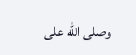وصلى الله على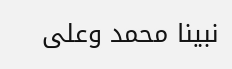نبينا محمد وعلى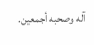آله وصحبه أجمعين.